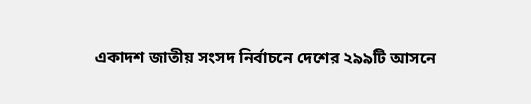একাদশ জাতীয় সংসদ নির্বাচনে দেশের ২৯৯টি আসনে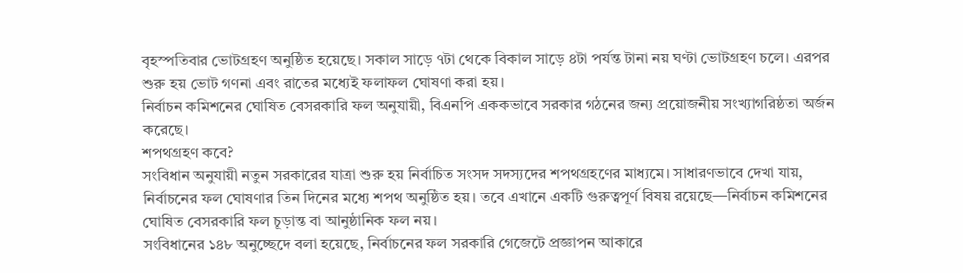বৃহস্পতিবার ভোটগ্রহণ অনুষ্ঠিত হয়েছে। সকাল সাড়ে ৭টা থেকে বিকাল সাড়ে ৪টা পর্যন্ত টানা নয় ঘণ্টা ভোটগ্রহণ চলে। এরপর শুরু হয় ভোট গণনা এবং রাতের মধ্যেই ফলাফল ঘোষণা করা হয়।
নির্বাচন কমিশনের ঘোষিত বেসরকারি ফল অনুযায়ী, বিএনপি এককভাবে সরকার গঠনের জন্য প্রয়োজনীয় সংখ্যাগরিষ্ঠতা অর্জন করেছে।
শপথগ্রহণ কবে?
সংবিধান অনুযায়ী নতুন সরকারের যাত্রা শুরু হয় নির্বাচিত সংসদ সদস্যদের শপথগ্রহণের মাধ্যমে। সাধারণভাবে দেখা যায়, নির্বাচনের ফল ঘোষণার তিন দিনের মধ্যে শপথ অনুষ্ঠিত হয়। তবে এখানে একটি গুরুত্বপূর্ণ বিষয় রয়েছে—নির্বাচন কমিশনের ঘোষিত বেসরকারি ফল চূড়ান্ত বা আনুষ্ঠানিক ফল নয়।
সংবিধানের ১৪৮ অনুচ্ছেদে বলা হয়েছে, নির্বাচনের ফল সরকারি গেজেটে প্রজ্ঞাপন আকারে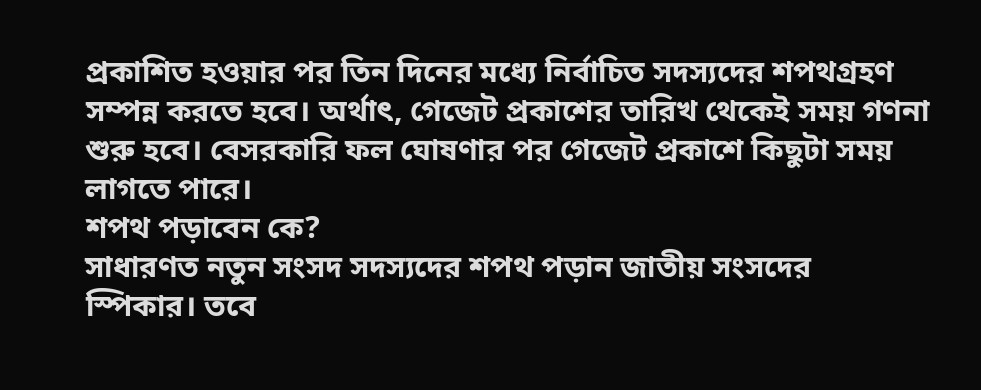প্রকাশিত হওয়ার পর তিন দিনের মধ্যে নির্বাচিত সদস্যদের শপথগ্রহণ সম্পন্ন করতে হবে। অর্থাৎ, গেজেট প্রকাশের তারিখ থেকেই সময় গণনা শুরু হবে। বেসরকারি ফল ঘোষণার পর গেজেট প্রকাশে কিছুটা সময় লাগতে পারে।
শপথ পড়াবেন কে?
সাধারণত নতুন সংসদ সদস্যদের শপথ পড়ান জাতীয় সংসদের স্পিকার। তবে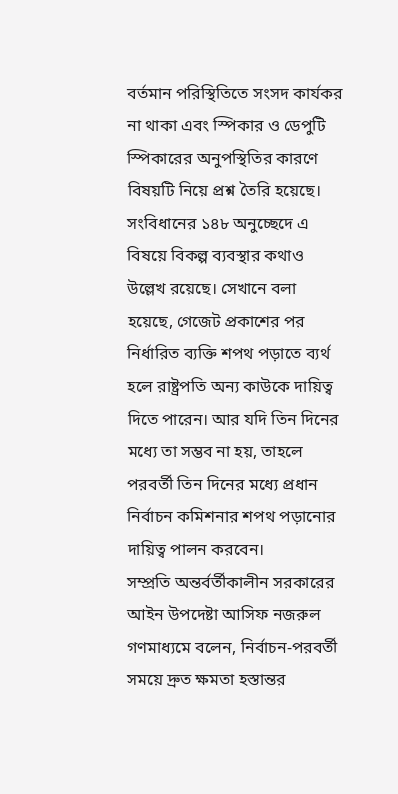বর্তমান পরিস্থিতিতে সংসদ কার্যকর না থাকা এবং স্পিকার ও ডেপুটি স্পিকারের অনুপস্থিতির কারণে বিষয়টি নিয়ে প্রশ্ন তৈরি হয়েছে।
সংবিধানের ১৪৮ অনুচ্ছেদে এ বিষয়ে বিকল্প ব্যবস্থার কথাও উল্লেখ রয়েছে। সেখানে বলা হয়েছে, গেজেট প্রকাশের পর নির্ধারিত ব্যক্তি শপথ পড়াতে ব্যর্থ হলে রাষ্ট্রপতি অন্য কাউকে দায়িত্ব দিতে পারেন। আর যদি তিন দিনের মধ্যে তা সম্ভব না হয়, তাহলে পরবর্তী তিন দিনের মধ্যে প্রধান নির্বাচন কমিশনার শপথ পড়ানোর দায়িত্ব পালন করবেন।
সম্প্রতি অন্তর্বর্তীকালীন সরকারের আইন উপদেষ্টা আসিফ নজরুল গণমাধ্যমে বলেন, নির্বাচন-পরবর্তী সময়ে দ্রুত ক্ষমতা হস্তান্তর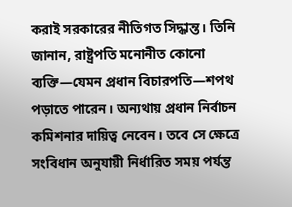করাই সরকারের নীতিগত সিদ্ধান্ত। তিনি জানান, রাষ্ট্রপতি মনোনীত কোনো ব্যক্তি—যেমন প্রধান বিচারপতি—শপথ পড়াতে পারেন। অন্যথায় প্রধান নির্বাচন কমিশনার দায়িত্ব নেবেন। তবে সে ক্ষেত্রে সংবিধান অনুযায়ী নির্ধারিত সময় পর্যন্ত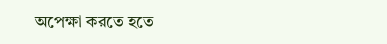অপেক্ষা করতে হতে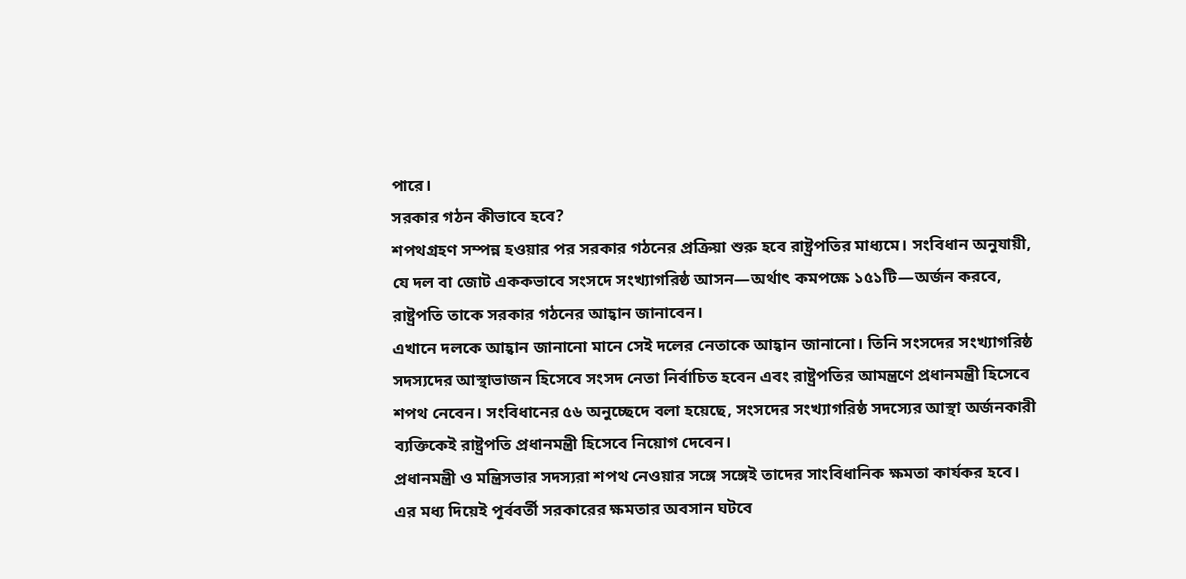পারে।
সরকার গঠন কীভাবে হবে?
শপথগ্রহণ সম্পন্ন হওয়ার পর সরকার গঠনের প্রক্রিয়া শুরু হবে রাষ্ট্রপতির মাধ্যমে। সংবিধান অনুযায়ী, যে দল বা জোট এককভাবে সংসদে সংখ্যাগরিষ্ঠ আসন—অর্থাৎ কমপক্ষে ১৫১টি—অর্জন করবে, রাষ্ট্রপতি তাকে সরকার গঠনের আহ্বান জানাবেন।
এখানে দলকে আহ্বান জানানো মানে সেই দলের নেতাকে আহ্বান জানানো। তিনি সংসদের সংখ্যাগরিষ্ঠ সদস্যদের আস্থাভাজন হিসেবে সংসদ নেতা নির্বাচিত হবেন এবং রাষ্ট্রপতির আমন্ত্রণে প্রধানমন্ত্রী হিসেবে শপথ নেবেন। সংবিধানের ৫৬ অনুচ্ছেদে বলা হয়েছে, সংসদের সংখ্যাগরিষ্ঠ সদস্যের আস্থা অর্জনকারী ব্যক্তিকেই রাষ্ট্রপতি প্রধানমন্ত্রী হিসেবে নিয়োগ দেবেন।
প্রধানমন্ত্রী ও মন্ত্রিসভার সদস্যরা শপথ নেওয়ার সঙ্গে সঙ্গেই তাদের সাংবিধানিক ক্ষমতা কার্যকর হবে। এর মধ্য দিয়েই পূর্ববর্তী সরকারের ক্ষমতার অবসান ঘটবে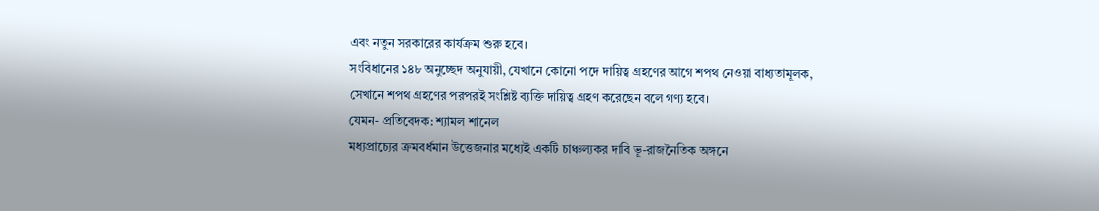এবং নতুন সরকারের কার্যক্রম শুরু হবে।
সংবিধানের ১৪৮ অনুচ্ছেদ অনুযায়ী, যেখানে কোনো পদে দায়িত্ব গ্রহণের আগে শপথ নেওয়া বাধ্যতামূলক, সেখানে শপথ গ্রহণের পরপরই সংশ্লিষ্ট ব্যক্তি দায়িত্ব গ্রহণ করেছেন বলে গণ্য হবে।
যেমন- প্রতিবেদক: শ্যামল শানেল
মধ্যপ্রাচ্যের ক্রমবর্ধমান উত্তেজনার মধ্যেই একটি চাঞ্চল্যকর দাবি ভূ-রাজনৈতিক অঙ্গনে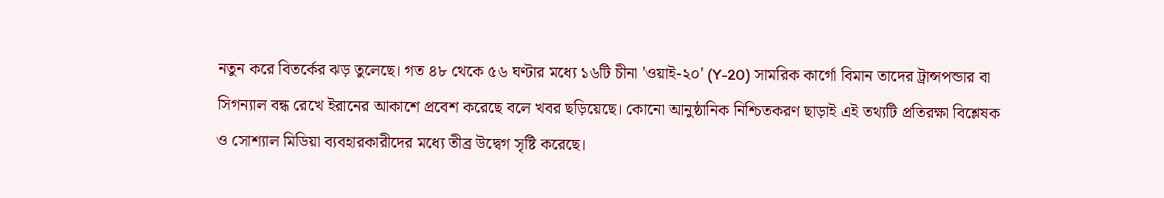নতুন করে বিতর্কের ঝড় তুলেছে। গত ৪৮ থেকে ৫৬ ঘণ্টার মধ্যে ১৬টি চীনা 'ওয়াই-২০' (Y-20) সামরিক কার্গো বিমান তাদের ট্রান্সপন্ডার বা সিগন্যাল বন্ধ রেখে ইরানের আকাশে প্রবেশ করেছে বলে খবর ছড়িয়েছে। কোনো আনুষ্ঠানিক নিশ্চিতকরণ ছাড়াই এই তথ্যটি প্রতিরক্ষা বিশ্লেষক ও সোশ্যাল মিডিয়া ব্যবহারকারীদের মধ্যে তীব্র উদ্বেগ সৃষ্টি করেছে।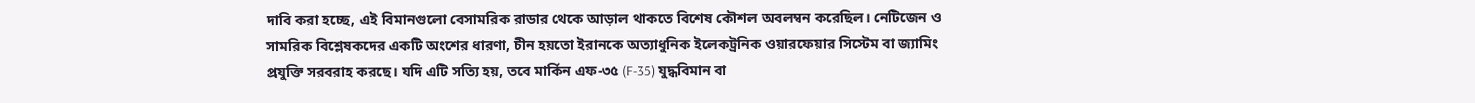দাবি করা হচ্ছে, এই বিমানগুলো বেসামরিক রাডার থেকে আড়াল থাকতে বিশেষ কৌশল অবলম্বন করেছিল। নেটিজেন ও সামরিক বিশ্লেষকদের একটি অংশের ধারণা, চীন হয়তো ইরানকে অত্যাধুনিক ইলেকট্রনিক ওয়ারফেয়ার সিস্টেম বা জ্যামিং প্রযুক্তি সরবরাহ করছে। যদি এটি সত্যি হয়, তবে মার্কিন এফ-৩৫ (F-35) যুদ্ধবিমান বা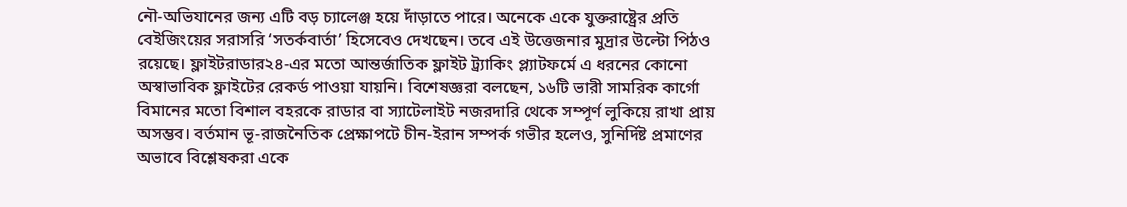নৌ-অভিযানের জন্য এটি বড় চ্যালেঞ্জ হয়ে দাঁড়াতে পারে। অনেকে একে যুক্তরাষ্ট্রের প্রতি বেইজিংয়ের সরাসরি ‘সতর্কবার্তা’ হিসেবেও দেখছেন। তবে এই উত্তেজনার মুদ্রার উল্টো পিঠও রয়েছে। ফ্লাইটরাডার২৪-এর মতো আন্তর্জাতিক ফ্লাইট ট্র্যাকিং প্ল্যাটফর্মে এ ধরনের কোনো অস্বাভাবিক ফ্লাইটের রেকর্ড পাওয়া যায়নি। বিশেষজ্ঞরা বলছেন, ১৬টি ভারী সামরিক কার্গো বিমানের মতো বিশাল বহরকে রাডার বা স্যাটেলাইট নজরদারি থেকে সম্পূর্ণ লুকিয়ে রাখা প্রায় অসম্ভব। বর্তমান ভূ-রাজনৈতিক প্রেক্ষাপটে চীন-ইরান সম্পর্ক গভীর হলেও, সুনির্দিষ্ট প্রমাণের অভাবে বিশ্লেষকরা একে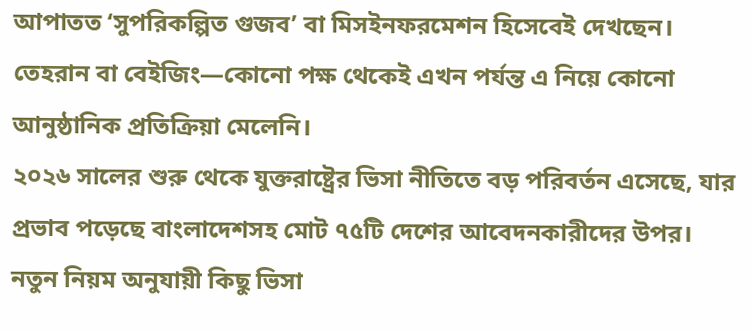আপাতত ‘সুপরিকল্পিত গুজব’ বা মিসইনফরমেশন হিসেবেই দেখছেন। তেহরান বা বেইজিং—কোনো পক্ষ থেকেই এখন পর্যন্ত এ নিয়ে কোনো আনুষ্ঠানিক প্রতিক্রিয়া মেলেনি।
২০২৬ সালের শুরু থেকে যুক্তরাষ্ট্রের ভিসা নীতিতে বড় পরিবর্তন এসেছে, যার প্রভাব পড়েছে বাংলাদেশসহ মোট ৭৫টি দেশের আবেদনকারীদের উপর। নতুন নিয়ম অনুযায়ী কিছু ভিসা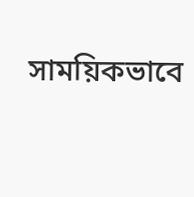সাময়িকভাবে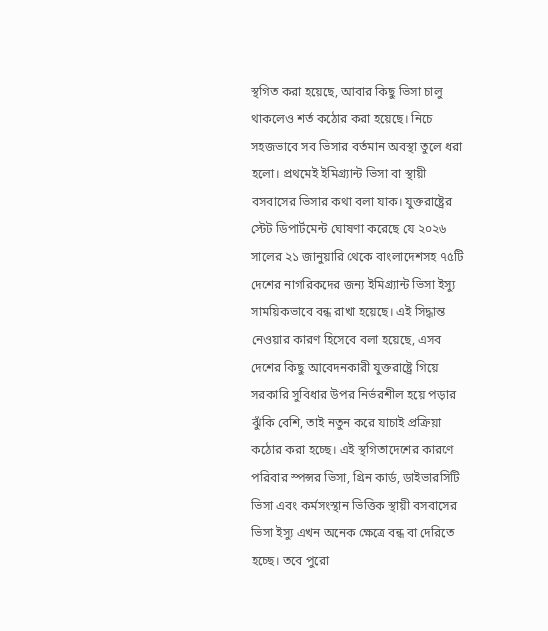স্থগিত করা হয়েছে, আবার কিছু ভিসা চালু থাকলেও শর্ত কঠোর করা হয়েছে। নিচে সহজভাবে সব ভিসার বর্তমান অবস্থা তুলে ধরা হলো। প্রথমেই ইমিগ্র্যান্ট ভিসা বা স্থায়ী বসবাসের ভিসার কথা বলা যাক। যুক্তরাষ্ট্রের স্টেট ডিপার্টমেন্ট ঘোষণা করেছে যে ২০২৬ সালের ২১ জানুয়ারি থেকে বাংলাদেশসহ ৭৫টি দেশের নাগরিকদের জন্য ইমিগ্র্যান্ট ভিসা ইস্যু সাময়িকভাবে বন্ধ রাখা হয়েছে। এই সিদ্ধান্ত নেওয়ার কারণ হিসেবে বলা হয়েছে, এসব দেশের কিছু আবেদনকারী যুক্তরাষ্ট্রে গিয়ে সরকারি সুবিধার উপর নির্ভরশীল হয়ে পড়ার ঝুঁকি বেশি, তাই নতুন করে যাচাই প্রক্রিয়া কঠোর করা হচ্ছে। এই স্থগিতাদেশের কারণে পরিবার স্পন্সর ভিসা, গ্রিন কার্ড, ডাইভারসিটি ভিসা এবং কর্মসংস্থান ভিত্তিক স্থায়ী বসবাসের ভিসা ইস্যু এখন অনেক ক্ষেত্রে বন্ধ বা দেরিতে হচ্ছে। তবে পুরো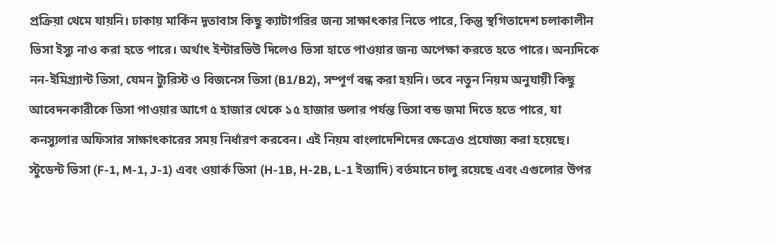প্রক্রিয়া থেমে যায়নি। ঢাকায় মার্কিন দূতাবাস কিছু ক্যাটাগরির জন্য সাক্ষাৎকার নিতে পারে, কিন্তু স্থগিতাদেশ চলাকালীন ভিসা ইস্যু নাও করা হতে পারে। অর্থাৎ ইন্টারভিউ দিলেও ভিসা হাতে পাওয়ার জন্য অপেক্ষা করতে হতে পারে। অন্যদিকে নন-ইমিগ্র্যান্ট ভিসা, যেমন ট্যুরিস্ট ও বিজনেস ভিসা (B1/B2), সম্পূর্ণ বন্ধ করা হয়নি। তবে নতুন নিয়ম অনুযায়ী কিছু আবেদনকারীকে ভিসা পাওয়ার আগে ৫ হাজার থেকে ১৫ হাজার ডলার পর্যন্ত ভিসা বন্ড জমা দিতে হতে পারে, যা কনস্যুলার অফিসার সাক্ষাৎকারের সময় নির্ধারণ করবেন। এই নিয়ম বাংলাদেশিদের ক্ষেত্রেও প্রযোজ্য করা হয়েছে। স্টুডেন্ট ভিসা (F-1, M-1, J-1) এবং ওয়ার্ক ভিসা (H-1B, H-2B, L-1 ইত্যাদি) বর্তমানে চালু রয়েছে এবং এগুলোর উপর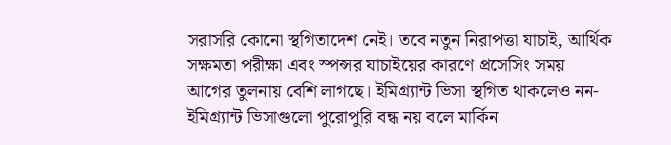সরাসরি কোনো স্থগিতাদেশ নেই। তবে নতুন নিরাপত্তা যাচাই, আর্থিক সক্ষমতা পরীক্ষা এবং স্পন্সর যাচাইয়ের কারণে প্রসেসিং সময় আগের তুলনায় বেশি লাগছে। ইমিগ্র্যান্ট ভিসা স্থগিত থাকলেও নন-ইমিগ্র্যান্ট ভিসাগুলো পুরোপুরি বন্ধ নয় বলে মার্কিন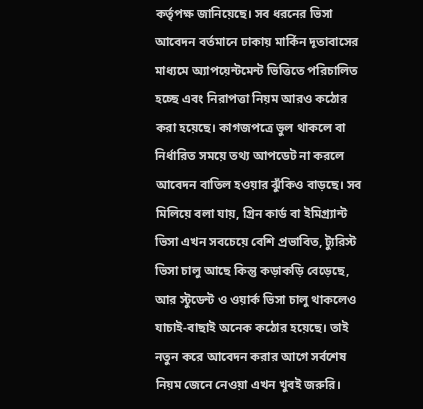কর্তৃপক্ষ জানিয়েছে। সব ধরনের ভিসা আবেদন বর্তমানে ঢাকায় মার্কিন দূতাবাসের মাধ্যমে অ্যাপয়েন্টমেন্ট ভিত্তিতে পরিচালিত হচ্ছে এবং নিরাপত্তা নিয়ম আরও কঠোর করা হয়েছে। কাগজপত্রে ভুল থাকলে বা নির্ধারিত সময়ে তথ্য আপডেট না করলে আবেদন বাতিল হওয়ার ঝুঁকিও বাড়ছে। সব মিলিয়ে বলা যায়, গ্রিন কার্ড বা ইমিগ্র্যান্ট ভিসা এখন সবচেয়ে বেশি প্রভাবিত, ট্যুরিস্ট ভিসা চালু আছে কিন্তু কড়াকড়ি বেড়েছে, আর স্টুডেন্ট ও ওয়ার্ক ভিসা চালু থাকলেও যাচাই-বাছাই অনেক কঠোর হয়েছে। তাই নতুন করে আবেদন করার আগে সর্বশেষ নিয়ম জেনে নেওয়া এখন খুবই জরুরি।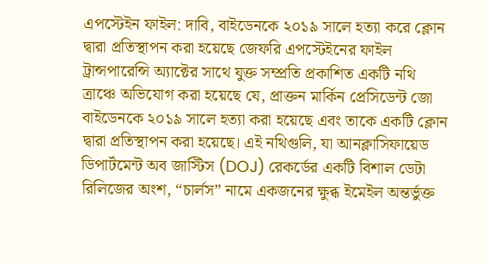এপস্টেইন ফাইল: দাবি, বাইডেনকে ২০১৯ সালে হত্যা করে ক্লোন দ্বারা প্রতিস্থাপন করা হয়েছে জেফরি এপস্টেইনের ফাইল ট্রান্সপারেন্সি অ্যাক্টের সাথে যুক্ত সম্প্রতি প্রকাশিত একটি নথি ত্রাঞ্চে অভিযোগ করা হয়েছে যে, প্রাক্তন মার্কিন প্রেসিডেন্ট জো বাইডেনকে ২০১৯ সালে হত্যা করা হয়েছে এবং তাকে একটি ক্লোন দ্বারা প্রতিস্থাপন করা হয়েছে। এই নথিগুলি, যা আনক্লাসিফায়েড ডিপার্টমেন্ট অব জাস্টিস (DOJ) রেকর্ডের একটি বিশাল ডেটা রিলিজের অংশ, “চার্লস” নামে একজনের ক্ষুব্ধ ইমেইল অন্তর্ভুক্ত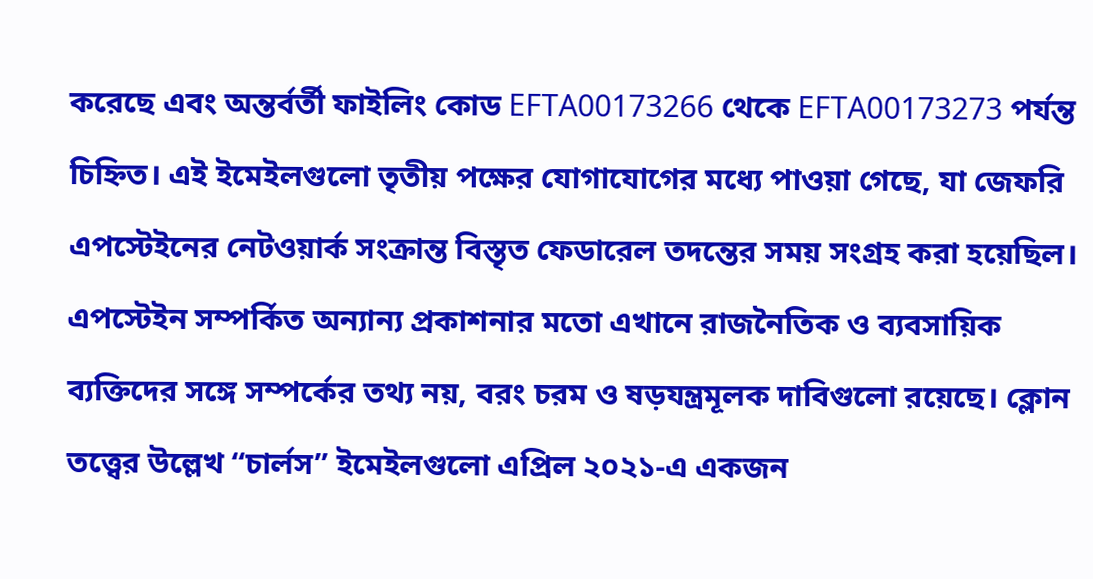করেছে এবং অন্তর্বর্তী ফাইলিং কোড EFTA00173266 থেকে EFTA00173273 পর্যন্ত চিহ্নিত। এই ইমেইলগুলো তৃতীয় পক্ষের যোগাযোগের মধ্যে পাওয়া গেছে, যা জেফরি এপস্টেইনের নেটওয়ার্ক সংক্রান্ত বিস্তৃত ফেডারেল তদন্তের সময় সংগ্রহ করা হয়েছিল। এপস্টেইন সম্পর্কিত অন্যান্য প্রকাশনার মতো এখানে রাজনৈতিক ও ব্যবসায়িক ব্যক্তিদের সঙ্গে সম্পর্কের তথ্য নয়, বরং চরম ও ষড়যন্ত্রমূলক দাবিগুলো রয়েছে। ক্লোন তত্ত্বের উল্লেখ “চার্লস” ইমেইলগুলো এপ্রিল ২০২১-এ একজন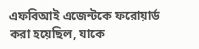এফবিআই এজেন্টকে ফরোয়ার্ড করা হয়েছিল, যাকে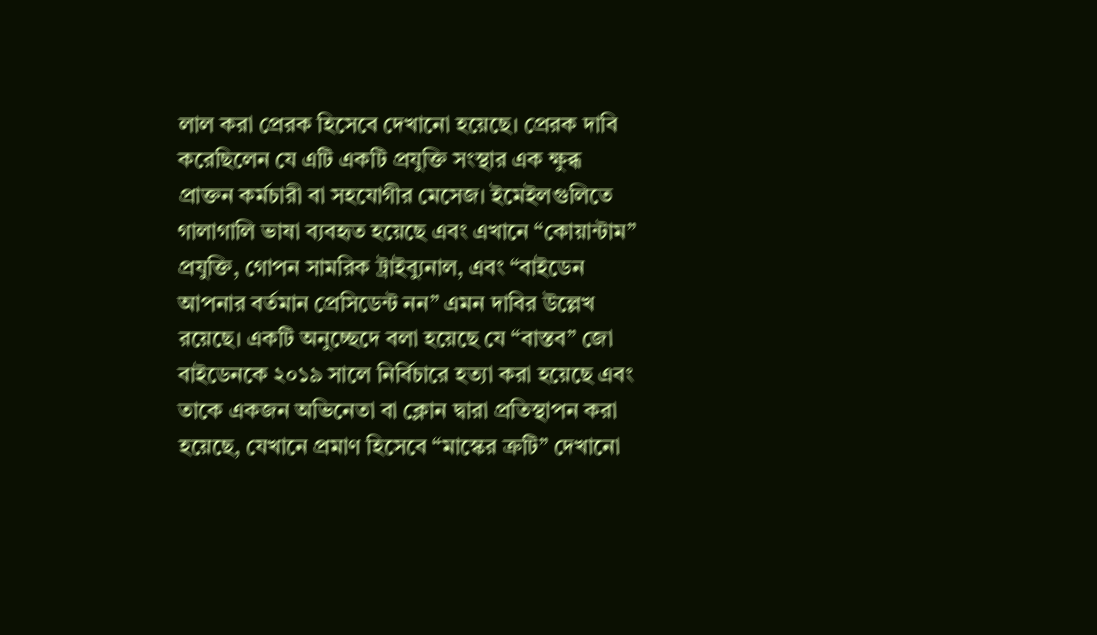লাল করা প্রেরক হিসেবে দেখানো হয়েছে। প্রেরক দাবি করেছিলেন যে এটি একটি প্রযুক্তি সংস্থার এক ক্ষুব্ধ প্রাক্তন কর্মচারী বা সহযোগীর মেসেজ। ইমেইলগুলিতে গালাগালি ভাষা ব্যবহৃত হয়েছে এবং এখানে “কোয়ান্টাম” প্রযুক্তি, গোপন সামরিক ট্রাইব্যুনাল, এবং “বাইডেন আপনার বর্তমান প্রেসিডেন্ট নন” এমন দাবির উল্লেখ রয়েছে। একটি অনুচ্ছেদে বলা হয়েছে যে “বাস্তব” জো বাইডেনকে ২০১৯ সালে নির্বিচারে হত্যা করা হয়েছে এবং তাকে একজন অভিনেতা বা ক্লোন দ্বারা প্রতিস্থাপন করা হয়েছে, যেখানে প্রমাণ হিসেবে “মাস্কের ত্রুটি” দেখানো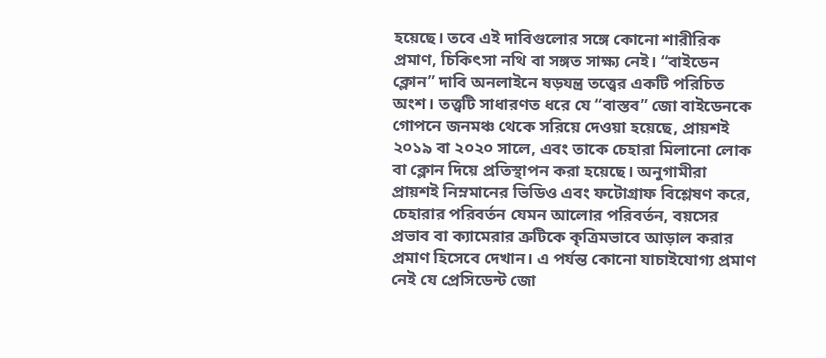হয়েছে। তবে এই দাবিগুলোর সঙ্গে কোনো শারীরিক প্রমাণ, চিকিৎসা নথি বা সঙ্গত সাক্ষ্য নেই। “বাইডেন ক্লোন” দাবি অনলাইনে ষড়যন্ত্র তত্ত্বের একটি পরিচিত অংশ। তত্ত্বটি সাধারণত ধরে যে “বাস্তব” জো বাইডেনকে গোপনে জনমঞ্চ থেকে সরিয়ে দেওয়া হয়েছে, প্রায়শই ২০১৯ বা ২০২০ সালে, এবং তাকে চেহারা মিলানো লোক বা ক্লোন দিয়ে প্রতিস্থাপন করা হয়েছে। অনুগামীরা প্রায়শই নিম্নমানের ভিডিও এবং ফটোগ্রাফ বিশ্লেষণ করে, চেহারার পরিবর্তন যেমন আলোর পরিবর্তন, বয়সের প্রভাব বা ক্যামেরার ত্রুটিকে কৃত্রিমভাবে আড়াল করার প্রমাণ হিসেবে দেখান। এ পর্যন্ত কোনো যাচাইযোগ্য প্রমাণ নেই যে প্রেসিডেন্ট জো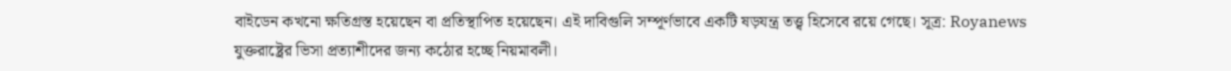বাইডেন কখনো ক্ষতিগ্রস্ত হয়েছেন বা প্রতিস্থাপিত হয়েছেন। এই দাবিগুলি সম্পূর্ণভাবে একটি ষড়যন্ত্র তত্ত্ব হিসেবে রয়ে গেছে। সূত্র: Royanews
যুক্তরাষ্ট্রের ভিসা প্রত্যাশীদের জন্য কঠোর হচ্ছে নিয়মাবলী।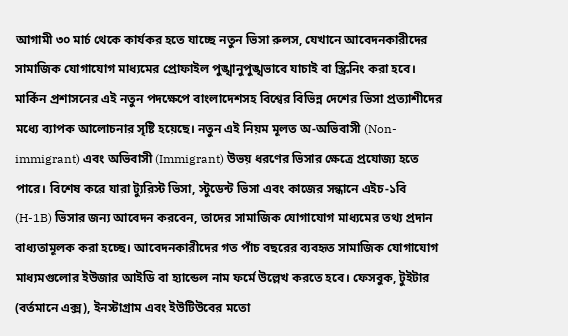আগামী ৩০ মার্চ থেকে কার্যকর হতে যাচ্ছে নতুন ভিসা রুলস, যেখানে আবেদনকারীদের সামাজিক যোগাযোগ মাধ্যমের প্রোফাইল পুঙ্খানুপুঙ্খভাবে যাচাই বা স্ক্রিনিং করা হবে। মার্কিন প্রশাসনের এই নতুন পদক্ষেপে বাংলাদেশসহ বিশ্বের বিভিন্ন দেশের ভিসা প্রত্যাশীদের মধ্যে ব্যাপক আলোচনার সৃষ্টি হয়েছে। নতুন এই নিয়ম মূলত অ-অভিবাসী (Non-immigrant) এবং অভিবাসী (Immigrant) উভয় ধরণের ভিসার ক্ষেত্রে প্রযোজ্য হতে পারে। বিশেষ করে যারা ট্যুরিস্ট ভিসা, স্টুডেন্ট ভিসা এবং কাজের সন্ধানে এইচ-১বি (H-1B) ভিসার জন্য আবেদন করবেন, তাদের সামাজিক যোগাযোগ মাধ্যমের তথ্য প্রদান বাধ্যতামূলক করা হচ্ছে। আবেদনকারীদের গত পাঁচ বছরের ব্যবহৃত সামাজিক যোগাযোগ মাধ্যমগুলোর ইউজার আইডি বা হ্যান্ডেল নাম ফর্মে উল্লেখ করতে হবে। ফেসবুক, টুইটার (বর্তমানে এক্স), ইনস্টাগ্রাম এবং ইউটিউবের মতো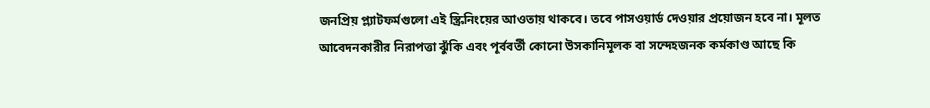জনপ্রিয় প্ল্যাটফর্মগুলো এই স্ক্রিনিংয়ের আওতায় থাকবে। তবে পাসওয়ার্ড দেওয়ার প্রয়োজন হবে না। মূলত আবেদনকারীর নিরাপত্তা ঝুঁকি এবং পূর্ববর্তী কোনো উসকানিমূলক বা সন্দেহজনক কর্মকাণ্ড আছে কি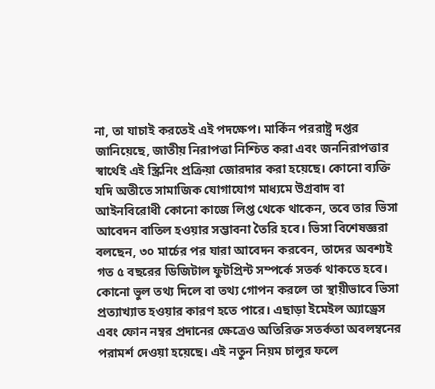না, তা যাচাই করতেই এই পদক্ষেপ। মার্কিন পররাষ্ট্র দপ্তর জানিয়েছে, জাতীয় নিরাপত্তা নিশ্চিত করা এবং জননিরাপত্তার স্বার্থেই এই স্ক্রিনিং প্রক্রিয়া জোরদার করা হয়েছে। কোনো ব্যক্তি যদি অতীতে সামাজিক যোগাযোগ মাধ্যমে উগ্রবাদ বা আইনবিরোধী কোনো কাজে লিপ্ত থেকে থাকেন, তবে তার ভিসা আবেদন বাতিল হওয়ার সম্ভাবনা তৈরি হবে। ভিসা বিশেষজ্ঞরা বলছেন, ৩০ মার্চের পর যারা আবেদন করবেন, তাদের অবশ্যই গত ৫ বছরের ডিজিটাল ফুটপ্রিন্ট সম্পর্কে সতর্ক থাকতে হবে। কোনো ভুল তথ্য দিলে বা তথ্য গোপন করলে তা স্থায়ীভাবে ভিসা প্রত্যাখ্যাত হওয়ার কারণ হতে পারে। এছাড়া ইমেইল অ্যাড্রেস এবং ফোন নম্বর প্রদানের ক্ষেত্রেও অতিরিক্ত সতর্কতা অবলম্বনের পরামর্শ দেওয়া হয়েছে। এই নতুন নিয়ম চালুর ফলে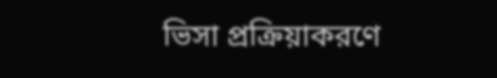ভিসা প্রক্রিয়াকরণে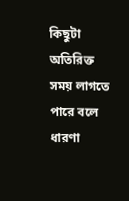কিছুটা অতিরিক্ত সময় লাগতে পারে বলে ধারণা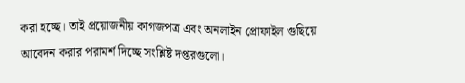করা হচ্ছে। তাই প্রয়োজনীয় কাগজপত্র এবং অনলাইন প্রোফাইল গুছিয়ে আবেদন করার পরামর্শ দিচ্ছে সংশ্লিষ্ট দপ্তরগুলো।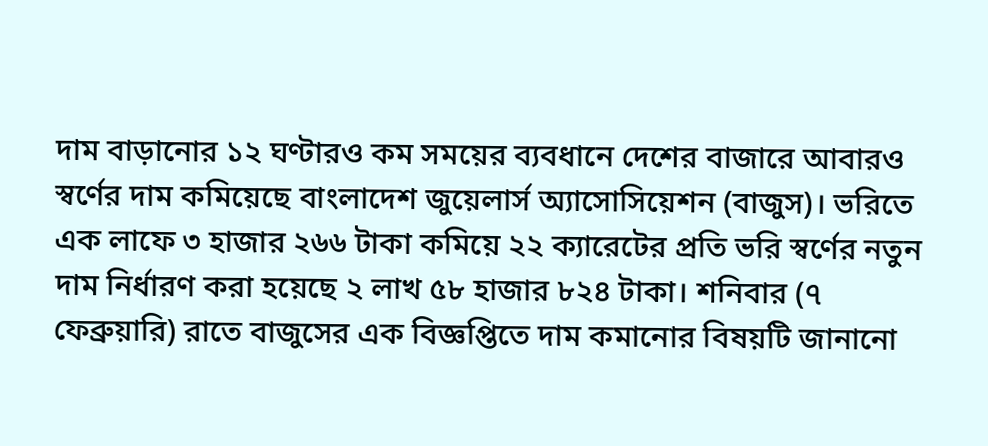দাম বাড়ানোর ১২ ঘণ্টারও কম সময়ের ব্যবধানে দেশের বাজারে আবারও স্বর্ণের দাম কমিয়েছে বাংলাদেশ জুয়েলার্স অ্যাসোসিয়েশন (বাজুস)। ভরিতে এক লাফে ৩ হাজার ২৬৬ টাকা কমিয়ে ২২ ক্যারেটের প্রতি ভরি স্বর্ণের নতুন দাম নির্ধারণ করা হয়েছে ২ লাখ ৫৮ হাজার ৮২৪ টাকা। শনিবার (৭ ফেব্রুয়ারি) রাতে বাজুসের এক বিজ্ঞপ্তিতে দাম কমানোর বিষয়টি জানানো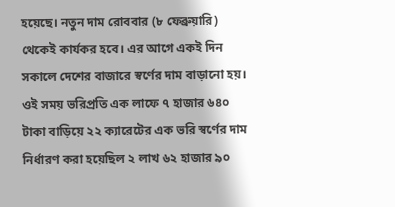হয়েছে। নতুন দাম রোববার (৮ ফেব্রুয়ারি) থেকেই কার্যকর হবে। এর আগে একই দিন সকালে দেশের বাজারে স্বর্ণের দাম বাড়ানো হয়। ওই সময় ভরিপ্রতি এক লাফে ৭ হাজার ৬৪০ টাকা বাড়িয়ে ২২ ক্যারেটের এক ভরি স্বর্ণের দাম নির্ধারণ করা হয়েছিল ২ লাখ ৬২ হাজার ৯০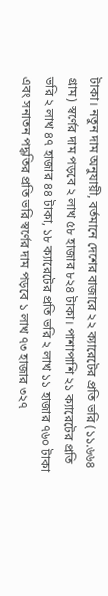টাকা। নতুন দাম অনুযায়ী, বর্তমানে দেশের বাজারে ২২ ক্যারেটের প্রতি ভরি (১১.৬৬৪ গ্রাম) স্বর্ণের দাম পড়বে ২ লাখ ৫৮ হাজার ৮২৪ টাকা। পাশাপাশি ২১ ক্যারেটের প্রতি ভরি ২ লাখ ৪৭ হাজার ৪৪ টাকা, ১৮ ক্যারেটের প্রতি ভরি ২ লাখ ১১ হাজার ৭৬০ টাকা এবং সনাতন পদ্ধতির প্রতি ভরি স্বর্ণের দাম পড়বে ১ লাখ ৭৩ হাজার ৩২৭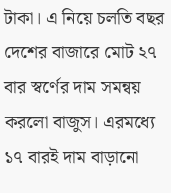টাকা। এ নিয়ে চলতি বছর দেশের বাজারে মোট ২৭ বার স্বর্ণের দাম সমন্বয় করলো বাজুস। এরমধ্যে ১৭ বারই দাম বাড়ানো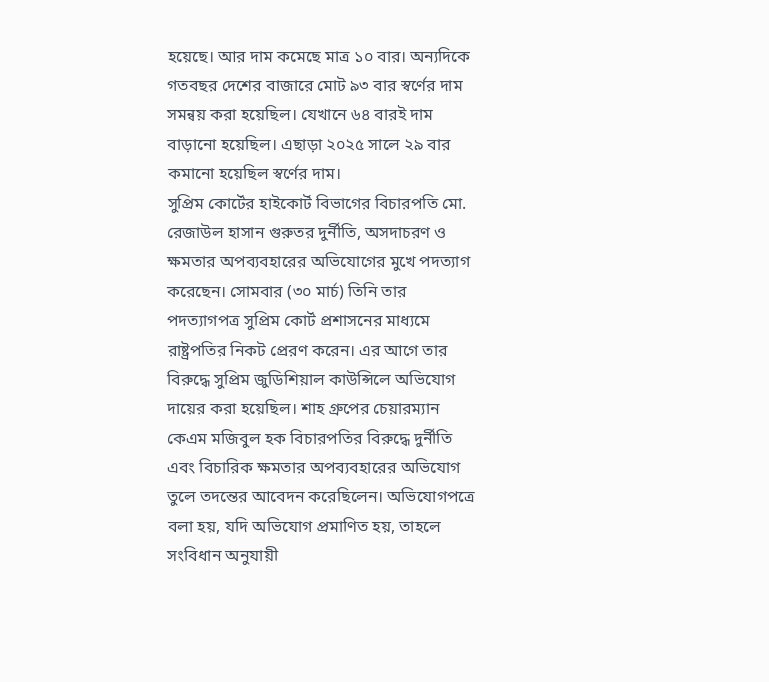হয়েছে। আর দাম কমেছে মাত্র ১০ বার। অন্যদিকে গতবছর দেশের বাজারে মোট ৯৩ বার স্বর্ণের দাম সমন্বয় করা হয়েছিল। যেখানে ৬৪ বারই দাম বাড়ানো হয়েছিল। এছাড়া ২০২৫ সালে ২৯ বার কমানো হয়েছিল স্বর্ণের দাম।
সুপ্রিম কোর্টের হাইকোর্ট বিভাগের বিচারপতি মো. রেজাউল হাসান গুরুতর দুর্নীতি, অসদাচরণ ও ক্ষমতার অপব্যবহারের অভিযোগের মুখে পদত্যাগ করেছেন। সোমবার (৩০ মার্চ) তিনি তার পদত্যাগপত্র সুপ্রিম কোর্ট প্রশাসনের মাধ্যমে রাষ্ট্রপতির নিকট প্রেরণ করেন। এর আগে তার বিরুদ্ধে সুপ্রিম জুডিশিয়াল কাউন্সিলে অভিযোগ দায়ের করা হয়েছিল। শাহ গ্রুপের চেয়ারম্যান কেএম মজিবুল হক বিচারপতির বিরুদ্ধে দুর্নীতি এবং বিচারিক ক্ষমতার অপব্যবহারের অভিযোগ তুলে তদন্তের আবেদন করেছিলেন। অভিযোগপত্রে বলা হয়, যদি অভিযোগ প্রমাণিত হয়, তাহলে সংবিধান অনুযায়ী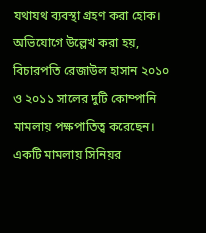যথাযথ ব্যবস্থা গ্রহণ করা হোক। অভিযোগে উল্লেখ করা হয়, বিচারপতি রেজাউল হাসান ২০১০ ও ২০১১ সালের দুটি কোম্পানি মামলায় পক্ষপাতিত্ব করেছেন। একটি মামলায় সিনিয়র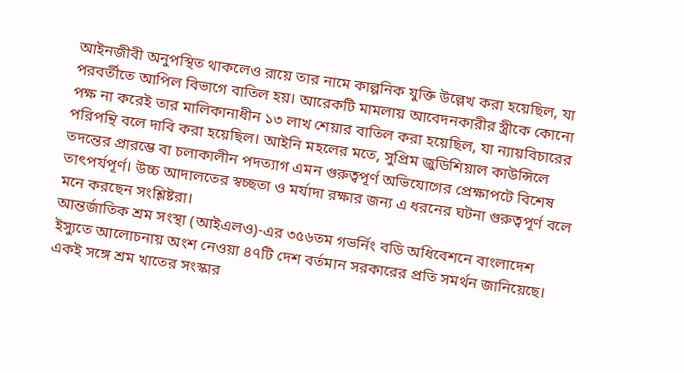আইনজীবী অনুপস্থিত থাকলেও রায়ে তার নামে কাল্পনিক যুক্তি উল্লেখ করা হয়েছিল, যা পরবর্তীতে আপিল বিভাগে বাতিল হয়। আরেকটি মামলায় আবেদনকারীর স্ত্রীকে কোনো পক্ষ না করেই তার মালিকানাধীন ১৩ লাখ শেয়ার বাতিল করা হয়েছিল, যা ন্যায়বিচারের পরিপন্থি বলে দাবি করা হয়েছিল। আইনি মহলের মতে, সুপ্রিম জুডিশিয়াল কাউন্সিলে তদন্তের প্রারম্ভে বা চলাকালীন পদত্যাগ এমন গুরুত্বপূর্ণ অভিযোগের প্রেক্ষাপটে বিশেষ তাৎপর্যপূর্ণ। উচ্চ আদালতের স্বচ্ছতা ও মর্যাদা রক্ষার জন্য এ ধরনের ঘটনা গুরুত্বপূর্ণ বলে মনে করছেন সংশ্লিষ্টরা।
আন্তর্জাতিক শ্রম সংস্থা (আইএলও)-এর ৩৫৬তম গভর্নিং বডি অধিবেশনে বাংলাদেশ ইস্যুতে আলোচনায় অংশ নেওয়া ৪৭টি দেশ বর্তমান সরকারের প্রতি সমর্থন জানিয়েছে। একই সঙ্গে শ্রম খাতের সংস্কার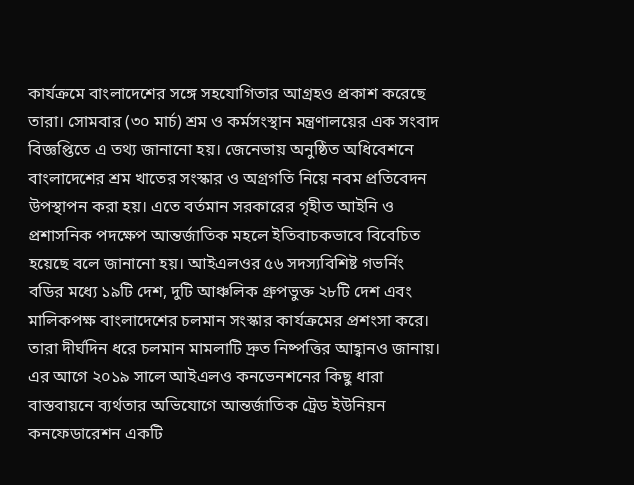কার্যক্রমে বাংলাদেশের সঙ্গে সহযোগিতার আগ্রহও প্রকাশ করেছে তারা। সোমবার (৩০ মার্চ) শ্রম ও কর্মসংস্থান মন্ত্রণালয়ের এক সংবাদ বিজ্ঞপ্তিতে এ তথ্য জানানো হয়। জেনেভায় অনুষ্ঠিত অধিবেশনে বাংলাদেশের শ্রম খাতের সংস্কার ও অগ্রগতি নিয়ে নবম প্রতিবেদন উপস্থাপন করা হয়। এতে বর্তমান সরকারের গৃহীত আইনি ও প্রশাসনিক পদক্ষেপ আন্তর্জাতিক মহলে ইতিবাচকভাবে বিবেচিত হয়েছে বলে জানানো হয়। আইএলওর ৫৬ সদস্যবিশিষ্ট গভর্নিং বডির মধ্যে ১৯টি দেশ, দুটি আঞ্চলিক গ্রুপভুক্ত ২৮টি দেশ এবং মালিকপক্ষ বাংলাদেশের চলমান সংস্কার কার্যক্রমের প্রশংসা করে। তারা দীর্ঘদিন ধরে চলমান মামলাটি দ্রুত নিষ্পত্তির আহ্বানও জানায়। এর আগে ২০১৯ সালে আইএলও কনভেনশনের কিছু ধারা বাস্তবায়নে ব্যর্থতার অভিযোগে আন্তর্জাতিক ট্রেড ইউনিয়ন কনফেডারেশন একটি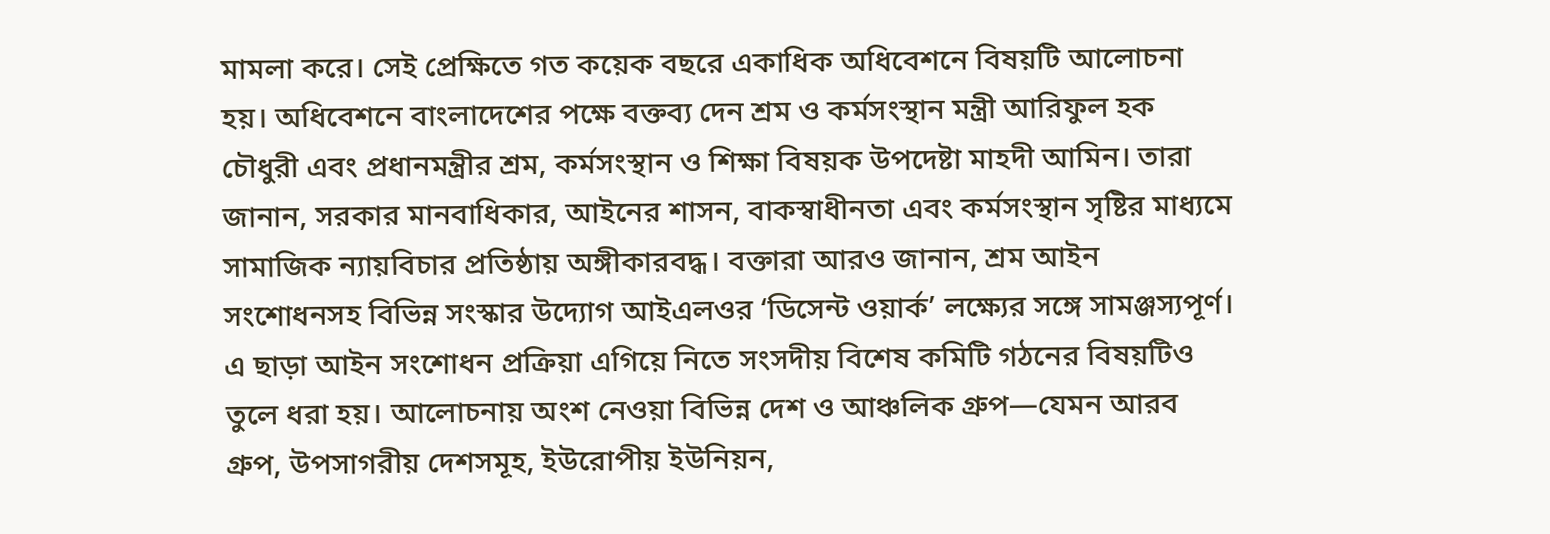মামলা করে। সেই প্রেক্ষিতে গত কয়েক বছরে একাধিক অধিবেশনে বিষয়টি আলোচনা হয়। অধিবেশনে বাংলাদেশের পক্ষে বক্তব্য দেন শ্রম ও কর্মসংস্থান মন্ত্রী আরিফুল হক চৌধুরী এবং প্রধানমন্ত্রীর শ্রম, কর্মসংস্থান ও শিক্ষা বিষয়ক উপদেষ্টা মাহদী আমিন। তারা জানান, সরকার মানবাধিকার, আইনের শাসন, বাকস্বাধীনতা এবং কর্মসংস্থান সৃষ্টির মাধ্যমে সামাজিক ন্যায়বিচার প্রতিষ্ঠায় অঙ্গীকারবদ্ধ। বক্তারা আরও জানান, শ্রম আইন সংশোধনসহ বিভিন্ন সংস্কার উদ্যোগ আইএলওর ‘ডিসেন্ট ওয়ার্ক’ লক্ষ্যের সঙ্গে সামঞ্জস্যপূর্ণ। এ ছাড়া আইন সংশোধন প্রক্রিয়া এগিয়ে নিতে সংসদীয় বিশেষ কমিটি গঠনের বিষয়টিও তুলে ধরা হয়। আলোচনায় অংশ নেওয়া বিভিন্ন দেশ ও আঞ্চলিক গ্রুপ—যেমন আরব গ্রুপ, উপসাগরীয় দেশসমূহ, ইউরোপীয় ইউনিয়ন,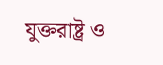যুক্তরাষ্ট্র ও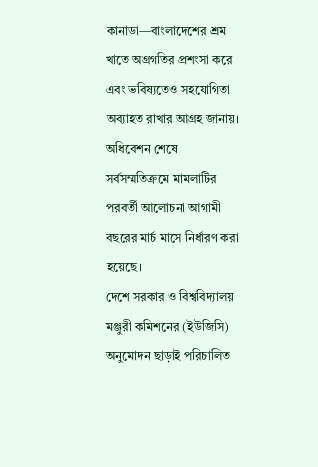কানাডা—বাংলাদেশের শ্রম খাতে অগ্রগতির প্রশংসা করে এবং ভবিষ্যতেও সহযোগিতা অব্যাহত রাখার আগ্রহ জানায়। অধিবেশন শেষে সর্বসম্মতিক্রমে মামলাটির পরবর্তী আলোচনা আগামী বছরের মার্চ মাসে নির্ধারণ করা হয়েছে।
দেশে সরকার ও বিশ্ববিদ্যালয় মঞ্জুরী কমিশনের (ইউজিসি) অনুমোদন ছাড়াই পরিচালিত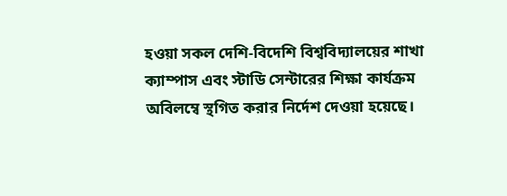হওয়া সকল দেশি-বিদেশি বিশ্ববিদ্যালয়ের শাখা ক্যাম্পাস এবং স্টাডি সেন্টারের শিক্ষা কার্যক্রম অবিলম্বে স্থগিত করার নির্দেশ দেওয়া হয়েছে।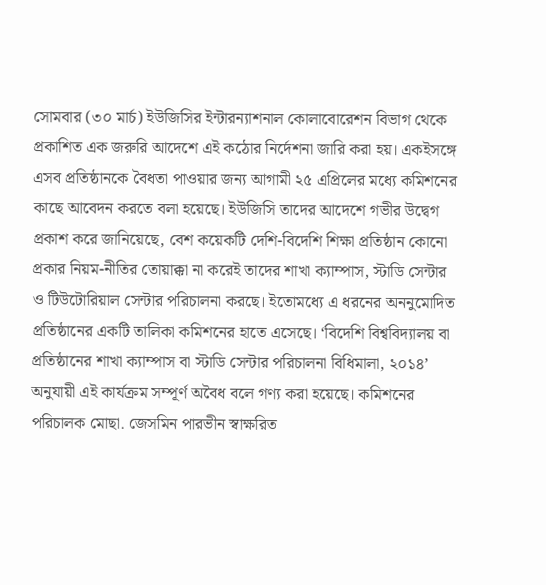সোমবার (৩০ মার্চ) ইউজিসির ইন্টারন্যাশনাল কোলাবোরেশন বিভাগ থেকে প্রকাশিত এক জরুরি আদেশে এই কঠোর নির্দেশনা জারি করা হয়। একইসঙ্গে এসব প্রতিষ্ঠানকে বৈধতা পাওয়ার জন্য আগামী ২৫ এপ্রিলের মধ্যে কমিশনের কাছে আবেদন করতে বলা হয়েছে। ইউজিসি তাদের আদেশে গভীর উদ্বেগ প্রকাশ করে জানিয়েছে, বেশ কয়েকটি দেশি-বিদেশি শিক্ষা প্রতিষ্ঠান কোনো প্রকার নিয়ম-নীতির তোয়াক্কা না করেই তাদের শাখা ক্যাম্পাস, স্টাডি সেন্টার ও টিউটোরিয়াল সেন্টার পরিচালনা করছে। ইতোমধ্যে এ ধরনের অননুমোদিত প্রতিষ্ঠানের একটি তালিকা কমিশনের হাতে এসেছে। ‘বিদেশি বিশ্ববিদ্যালয় বা প্রতিষ্ঠানের শাখা ক্যাম্পাস বা স্টাডি সেন্টার পরিচালনা বিধিমালা, ২০১৪’ অনুযায়ী এই কার্যক্রম সম্পূর্ণ অবৈধ বলে গণ্য করা হয়েছে। কমিশনের পরিচালক মোছা. জেসমিন পারভীন স্বাক্ষরিত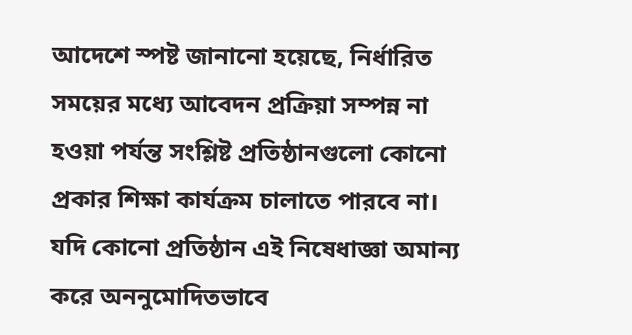আদেশে স্পষ্ট জানানো হয়েছে, নির্ধারিত সময়ের মধ্যে আবেদন প্রক্রিয়া সম্পন্ন না হওয়া পর্যন্ত সংশ্লিষ্ট প্রতিষ্ঠানগুলো কোনো প্রকার শিক্ষা কার্যক্রম চালাতে পারবে না। যদি কোনো প্রতিষ্ঠান এই নিষেধাজ্ঞা অমান্য করে অননুমোদিতভাবে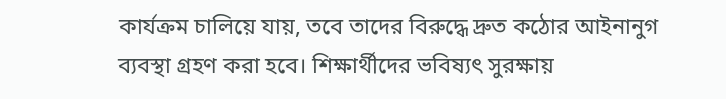কার্যক্রম চালিয়ে যায়, তবে তাদের বিরুদ্ধে দ্রুত কঠোর আইনানুগ ব্যবস্থা গ্রহণ করা হবে। শিক্ষার্থীদের ভবিষ্যৎ সুরক্ষায়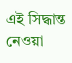এই সিদ্ধান্ত নেওয়া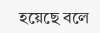হয়েছে বলে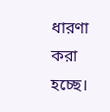ধারণা করা হচ্ছে।